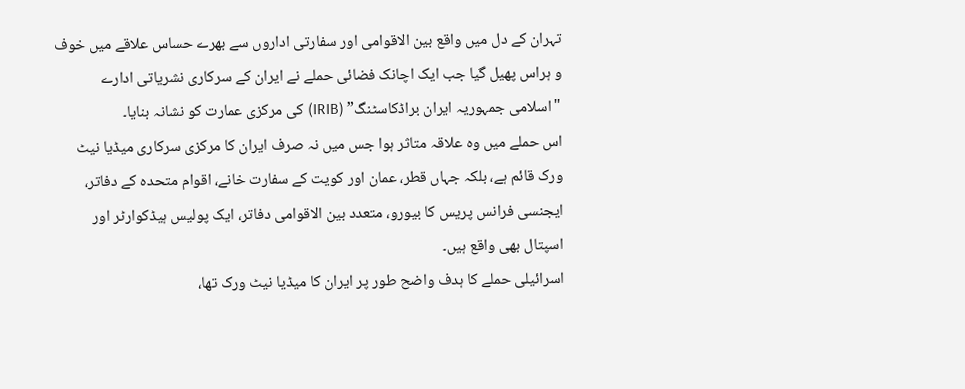تہران کے دل میں واقع بین الاقوامی اور سفارتی اداروں سے بھرے حساس علاقے میں خوف و ہراس پھیل گیا جب ایک اچانک فضائی حملے نے ایران کے سرکاری نشریاتی ادارے "اسلامی جمہوریہ ایران براڈکاسٹنگ” (IRIB) کی مرکزی عمارت کو نشانہ بنایا۔
اس حملے میں وہ علاقہ متاثر ہوا جس میں نہ صرف ایران کا مرکزی سرکاری میڈیا نیٹ ورک قائم ہے، بلکہ جہاں قطر، عمان اور کویت کے سفارت خانے، اقوام متحدہ کے دفاتر، ایجنسی فرانس پریس کا بیورو، متعدد بین الاقوامی دفاتر، ایک پولیس ہیڈکوارٹر اور اسپتال بھی واقع ہیں۔
اسرائیلی حملے کا ہدف واضح طور پر ایران کا میڈیا نیٹ ورک تھا،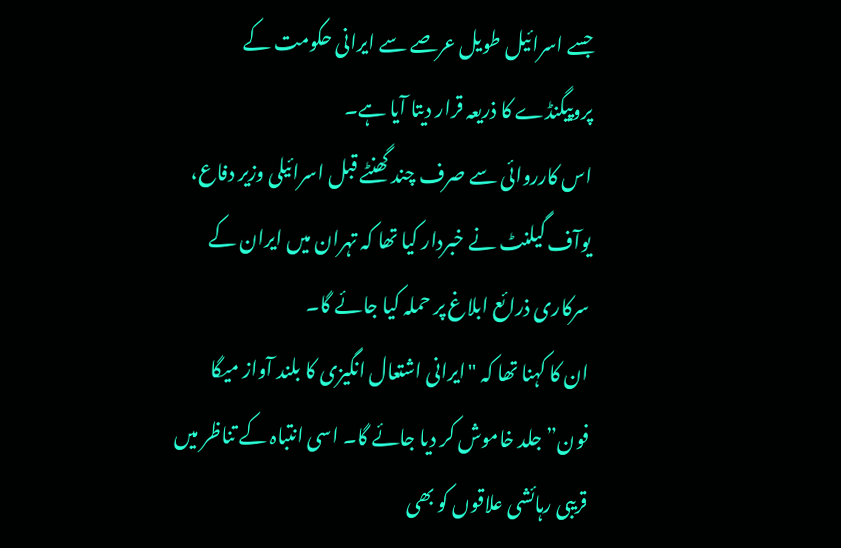جسے اسرائیل طویل عرصے سے ایرانی حکومت کے پروپیگنڈے کا ذریعہ قرار دیتا آیا ہے۔
اس کارروائی سے صرف چند گھنٹے قبل اسرائیلی وزیر دفاع، یوآف گیلنٹ نے خبردار کیا تھا کہ تہران میں ایران کے سرکاری ذرائع ابلاغ پر حملہ کیا جائے گا۔
ان کا کہنا تھا کہ "ایرانی اشتعال انگیزی کا بلند آواز میگا فون” جلد خاموش کر دیا جائے گا۔ اسی انتباہ کے تناظر میں قریبی رہائشی علاقوں کو بھی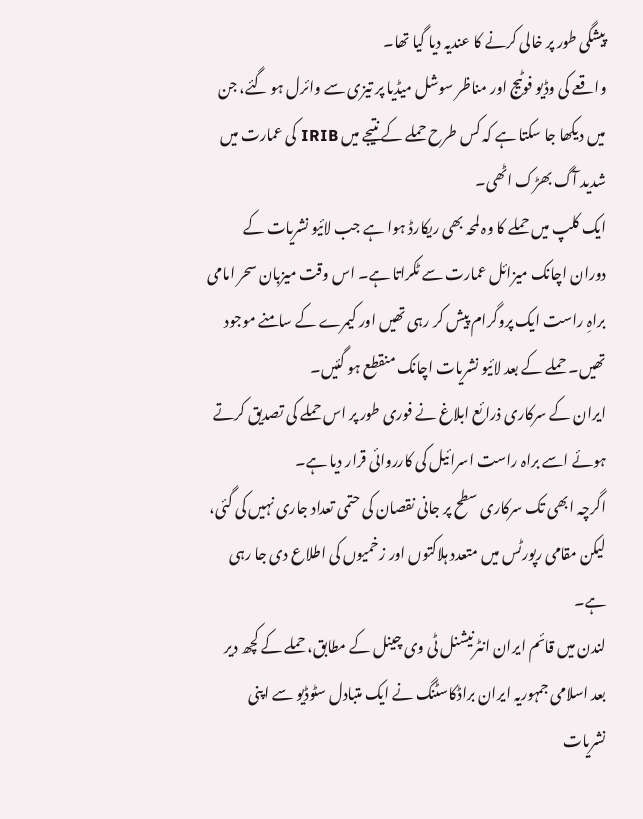پیشگی طور پر خالی کرنے کا عندیہ دیا گیا تھا۔
واقعے کی وڈیو فوٹیج اور مناظر سوشل میڈیا پر تیزی سے وائرل ہو گئے، جن میں دیکھا جا سکتا ہے کہ کس طرح حملے کے نتیجے میں IRIB کی عمارت میں شدید آگ بھڑک اٹھی۔
ایک کلپ میں حملے کا وہ لمحہ بھی ریکارڈ ہوا ہے جب لائیو نشریات کے دوران اچانک میزائل عمارت سے ٹکراتا ہے۔ اس وقت میزبان سحر امامی براہِ راست ایک پروگرام پیش کر رہی تھیں اور کیمرے کے سامنے موجود تھیں۔ حملے کے بعد لائیو نشریات اچانک منقطع ہو گئیں۔
ایران کے سرکاری ذرائع ابلاغ نے فوری طور پر اس حملے کی تصدیق کرتے ہوئے اسے براہ راست اسرائیل کی کارروائی قرار دیا ہے۔
اگرچہ ابھی تک سرکاری سطح پر جانی نقصان کی حتمی تعداد جاری نہیں کی گئی، لیکن مقامی رپورٹس میں متعدد ہلاکتوں اور زخمیوں کی اطلاع دی جا رہی ہے۔
لندن میں قائم ایران انٹرنیشنل ٹی وی چینل کے مطابق، حملے کے کچھ دیر بعد اسلامی جمہوریہ ایران براڈکاسٹنگ نے ایک متبادل سٹوڈیو سے اپنی نشریات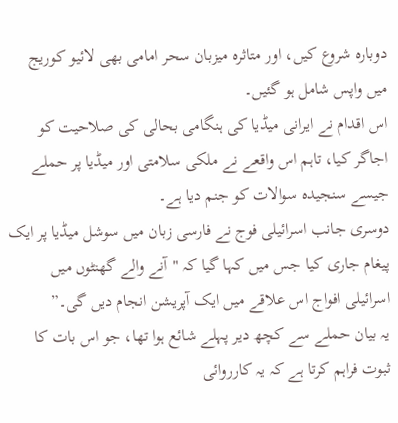دوبارہ شروع کیں، اور متاثرہ میزبان سحر امامی بھی لائیو کوریج میں واپس شامل ہو گئیں۔
اس اقدام نے ایرانی میڈیا کی ہنگامی بحالی کی صلاحیت کو اجاگر کیا، تاہم اس واقعے نے ملکی سلامتی اور میڈیا پر حملے جیسے سنجیدہ سوالات کو جنم دیا ہے۔
دوسری جانب اسرائیلی فوج نے فارسی زبان میں سوشل میڈیا پر ایک پیغام جاری کیا جس میں کہا گیا کہ "آنے والے گھنٹوں میں اسرائیلی افواج اس علاقے میں ایک آپریشن انجام دیں گی۔”
یہ بیان حملے سے کچھ دیر پہلے شائع ہوا تھا، جو اس بات کا ثبوت فراہم کرتا ہے کہ یہ کارروائی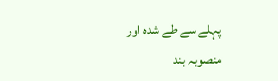پہلے سے طے شدہ اور منصوبہ بند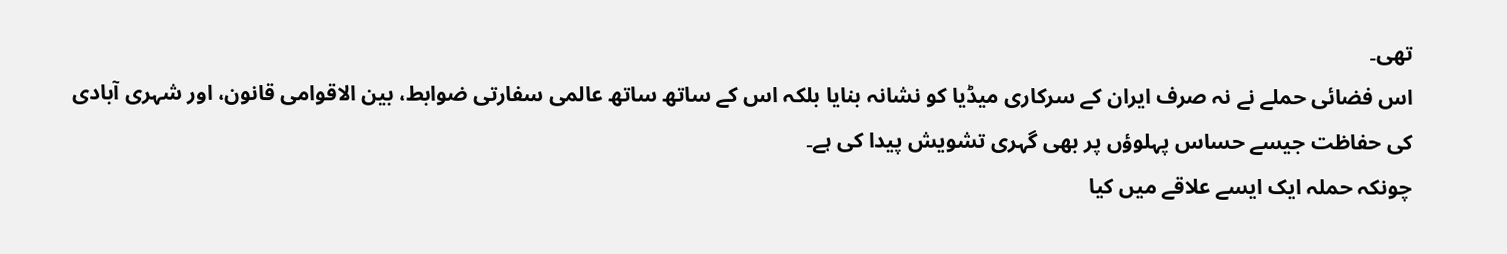تھی۔
اس فضائی حملے نے نہ صرف ایران کے سرکاری میڈیا کو نشانہ بنایا بلکہ اس کے ساتھ ساتھ عالمی سفارتی ضوابط، بین الاقوامی قانون، اور شہری آبادی کی حفاظت جیسے حساس پہلوؤں پر بھی گہری تشویش پیدا کی ہے۔
چونکہ حملہ ایک ایسے علاقے میں کیا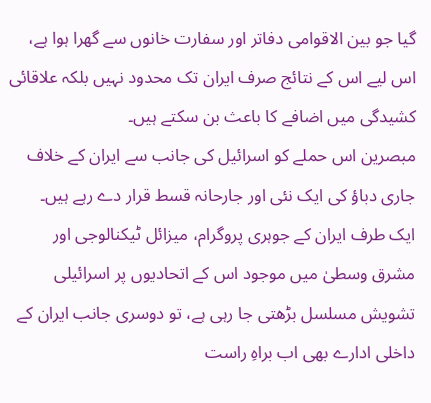گیا جو بین الاقوامی دفاتر اور سفارت خانوں سے گھرا ہوا ہے، اس لیے اس کے نتائج صرف ایران تک محدود نہیں بلکہ علاقائی کشیدگی میں اضافے کا باعث بن سکتے ہیں۔
مبصرین اس حملے کو اسرائیل کی جانب سے ایران کے خلاف جاری دباؤ کی ایک نئی اور جارحانہ قسط قرار دے رہے ہیں۔
ایک طرف ایران کے جوہری پروگرام، میزائل ٹیکنالوجی اور مشرق وسطیٰ میں موجود اس کے اتحادیوں پر اسرائیلی تشویش مسلسل بڑھتی جا رہی ہے، تو دوسری جانب ایران کے داخلی ادارے بھی اب براہِ راست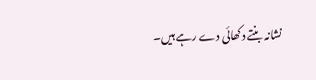نشانہ بنتے دکھائی دے رہے ہیں۔